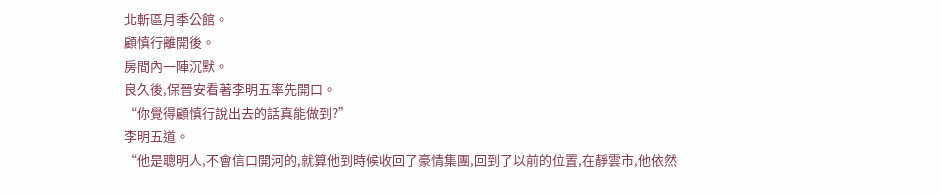北斬區月季公館。
顧慎行離開後。
房間內一陣沉默。
良久後,保晉安看著李明五率先開口。
“你覺得顧慎行說出去的話真能做到?”
李明五道。
“他是聰明人,不會信口開河的,就算他到時候收回了豪情集團,回到了以前的位置,在靜雲市,他依然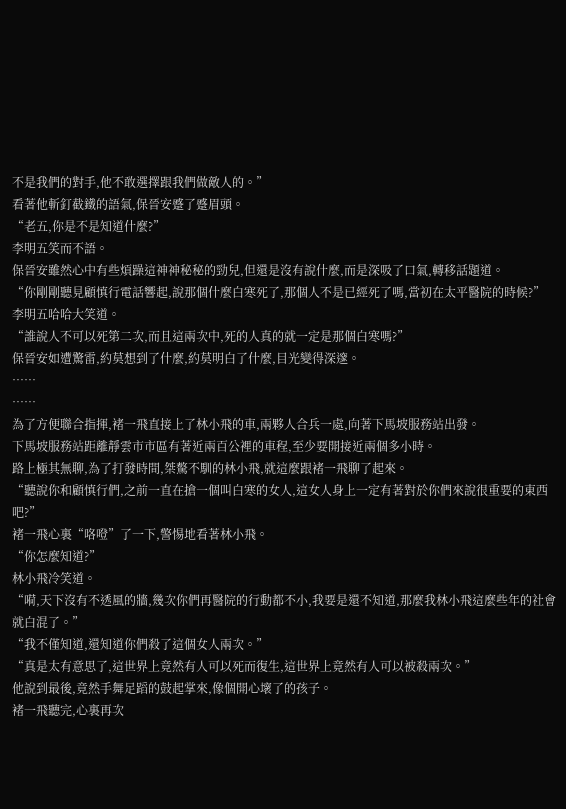不是我們的對手,他不敢選擇跟我們做敵人的。”
看著他斬釘截鐵的語氣,保晉安蹙了蹙眉頭。
“老五,你是不是知道什麼?”
李明五笑而不語。
保晉安雖然心中有些煩躁這神神秘秘的勁兒,但還是沒有說什麼,而是深吸了口氣,轉移話題道。
“你剛剛聽見顧慎行電話響起,說那個什麼白寒死了,那個人不是已經死了嗎,當初在太平醫院的時候?”
李明五哈哈大笑道。
“誰說人不可以死第二次,而且這兩次中,死的人真的就一定是那個白寒嗎?”
保晉安如遭驚雷,約莫想到了什麼,約莫明白了什麼,目光變得深邃。
……
……
為了方便聯合指揮,褚一飛直接上了林小飛的車,兩夥人合兵一處,向著下馬坡服務站出發。
下馬坡服務站距離靜雲市市區有著近兩百公裡的車程,至少要開接近兩個多小時。
路上極其無聊,為了打發時間,桀驁不馴的林小飛,就這麼跟褚一飛聊了起來。
“聽說你和顧慎行們,之前一直在搶一個叫白寒的女人,這女人身上一定有著對於你們來說很重要的東西吧?”
褚一飛心裏“咯噔”了一下,警惕地看著林小飛。
“你怎麼知道?”
林小飛冷笑道。
“嗬,天下沒有不透風的牆,幾次你們再醫院的行動都不小,我要是還不知道,那麼我林小飛這麼些年的社會就白混了。”
“我不僅知道,還知道你們殺了這個女人兩次。”
“真是太有意思了,這世界上竟然有人可以死而復生,這世界上竟然有人可以被殺兩次。”
他說到最後,竟然手舞足蹈的鼓起掌來,像個開心壞了的孩子。
褚一飛聽完,心裏再次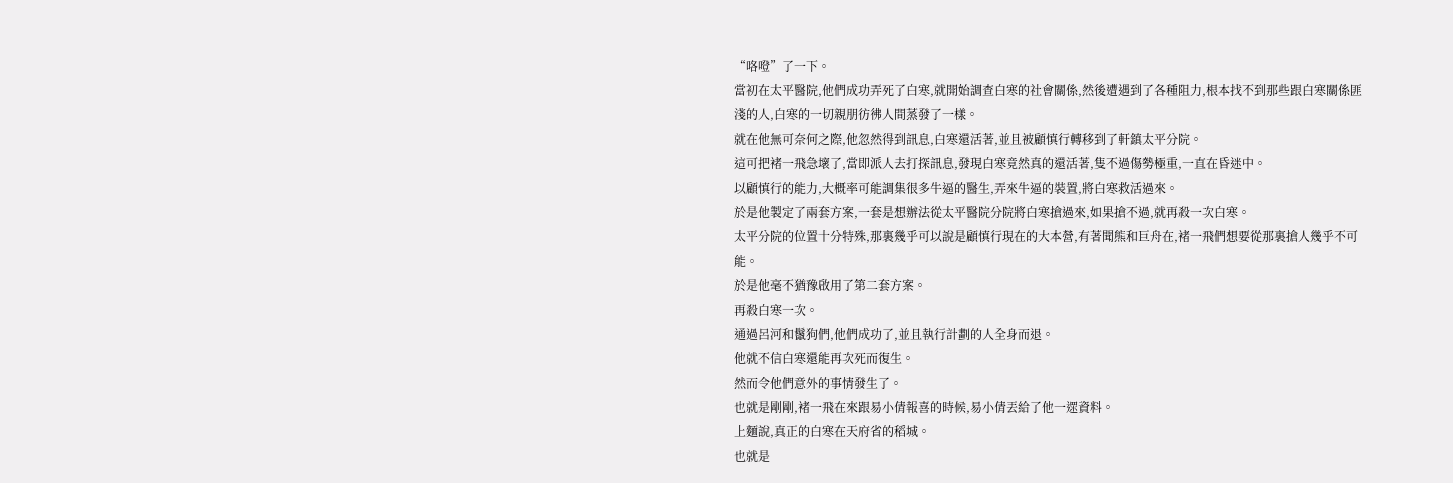“咯噔”了一下。
當初在太平醫院,他們成功弄死了白寒,就開始調查白寒的社會關係,然後遭遇到了各種阻力,根本找不到那些跟白寒關係匪淺的人,白寒的一切親朋彷彿人間蒸發了一樣。
就在他無可奈何之際,他忽然得到訊息,白寒還活著,並且被顧慎行轉移到了軒鎮太平分院。
這可把褚一飛急壞了,當即派人去打探訊息,發現白寒竟然真的還活著,隻不過傷勢極重,一直在昏迷中。
以顧慎行的能力,大概率可能調集很多牛逼的醫生,弄來牛逼的裝置,將白寒救活過來。
於是他製定了兩套方案,一套是想辦法從太平醫院分院將白寒搶過來,如果搶不過,就再殺一次白寒。
太平分院的位置十分特殊,那裏幾乎可以說是顧慎行現在的大本營,有著聞熊和巨舟在,褚一飛們想要從那裏搶人幾乎不可能。
於是他毫不猶豫啟用了第二套方案。
再殺白寒一次。
通過呂河和鬣狗們,他們成功了,並且執行計劃的人全身而退。
他就不信白寒還能再次死而復生。
然而令他們意外的事情發生了。
也就是剛剛,褚一飛在來跟易小倩報喜的時候,易小倩丟給了他一遝資料。
上麵說,真正的白寒在天府省的稻城。
也就是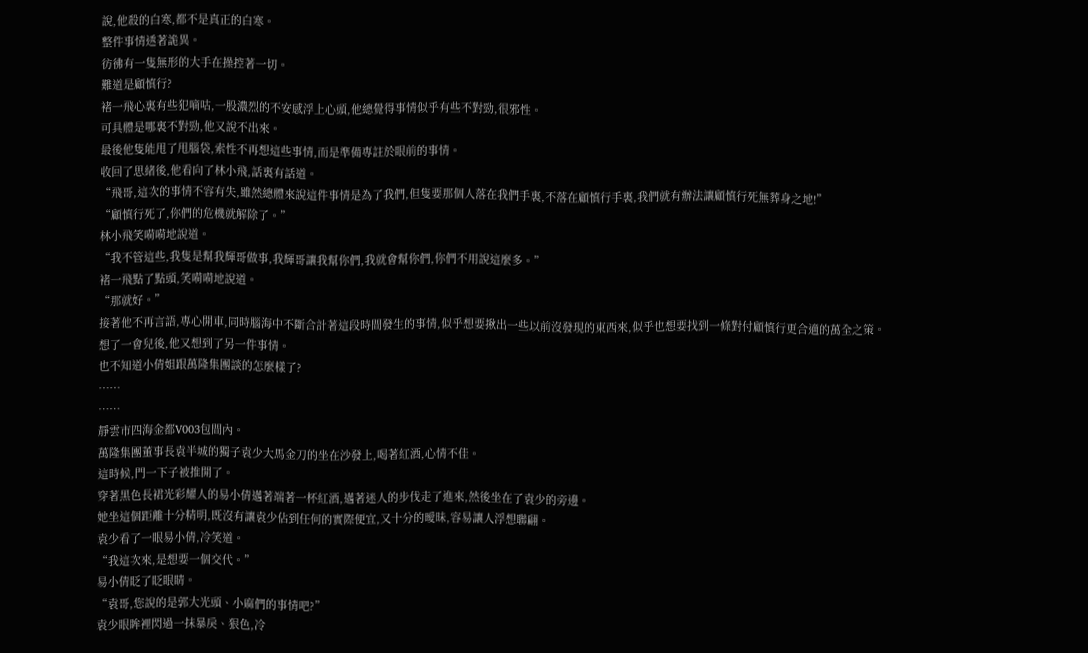說,他殺的白寒,都不是真正的白寒。
整件事情透著詭異。
彷彿有一隻無形的大手在操控著一切。
難道是顧慎行?
褚一飛心裏有些犯嘀咕,一股濃烈的不安感浮上心頭,他總覺得事情似乎有些不對勁,很邪性。
可具體是哪裏不對勁,他又說不出來。
最後他隻能甩了甩腦袋,索性不再想這些事情,而是準備專註於眼前的事情。
收回了思緒後,他看向了林小飛,話裏有話道。
“飛哥,這次的事情不容有失,雖然總體來說這件事情是為了我們,但隻要那個人落在我們手裏,不落在顧慎行手裏,我們就有辦法讓顧慎行死無葬身之地!”
“顧慎行死了,你們的危機就解除了。”
林小飛笑嗬嗬地說道。
“我不管這些,我隻是幫我輝哥做事,我輝哥讓我幫你們,我就會幫你們,你們不用說這麼多。”
褚一飛點了點頭,笑嗬嗬地說道。
“那就好。”
接著他不再言語,專心開車,同時腦海中不斷合計著這段時間發生的事情,似乎想要揪出一些以前沒發現的東西來,似乎也想要找到一條對付顧慎行更合適的萬全之策。
想了一會兒後,他又想到了另一件事情。
也不知道小倩姐跟萬隆集團談的怎麼樣了?
……
……
靜雲市四海金都V003包間內。
萬隆集團董事長袁半城的獨子袁少大馬金刀的坐在沙發上,喝著紅酒,心情不佳。
這時候,門一下子被推開了。
穿著黑色長裙光彩耀人的易小倩邁著端著一杯紅酒,邁著迷人的步伐走了進來,然後坐在了袁少的旁邊。
她坐這個距離十分精明,既沒有讓袁少佔到任何的實際便宜,又十分的曖昧,容易讓人浮想聯翩。
袁少看了一眼易小倩,冷笑道。
“我這次來,是想要一個交代。”
易小倩眨了眨眼睛。
“袁哥,您說的是郭大光頭、小麻們的事情吧?”
袁少眼眸裡閃過一抹暴戾、狠色,冷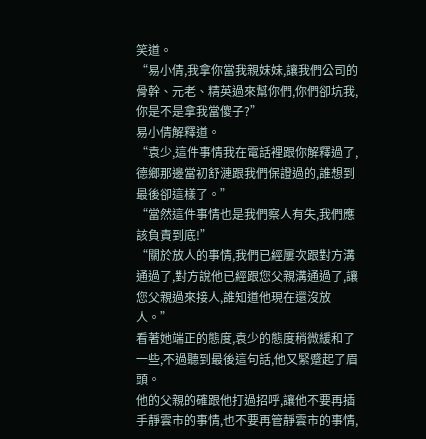笑道。
“易小倩,我拿你當我親妹妹,讓我們公司的骨幹、元老、精英過來幫你們,你們卻坑我,你是不是拿我當傻子?”
易小倩解釋道。
“袁少,這件事情我在電話裡跟你解釋過了,德鄉那邊當初舒漣跟我們保證過的,誰想到最後卻這樣了。”
“當然這件事情也是我們察人有失,我們應該負責到底!”
“關於放人的事情,我們已經屢次跟對方溝通過了,對方說他已經跟您父親溝通過了,讓您父親過來接人,誰知道他現在還沒放人。”
看著她端正的態度,袁少的態度稍微緩和了一些,不過聽到最後這句話,他又緊蹙起了眉頭。
他的父親的確跟他打過招呼,讓他不要再插手靜雲市的事情,也不要再管靜雲市的事情,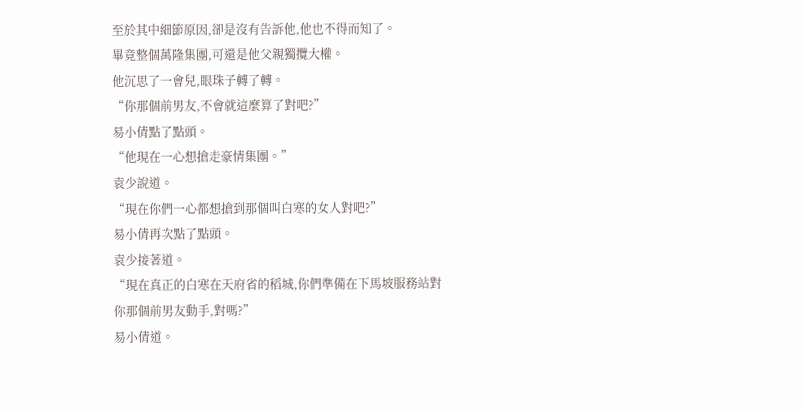至於其中細節原因,卻是沒有告訴他,他也不得而知了。
畢竟整個萬隆集團,可還是他父親獨攬大權。
他沉思了一會兒,眼珠子轉了轉。
“你那個前男友,不會就這麼算了對吧?”
易小倩點了點頭。
“他現在一心想搶走豪情集團。”
袁少說道。
“現在你們一心都想搶到那個叫白寒的女人對吧?”
易小倩再次點了點頭。
袁少接著道。
“現在真正的白寒在天府省的稻城,你們準備在下馬坡服務站對你那個前男友動手,對嗎?”
易小倩道。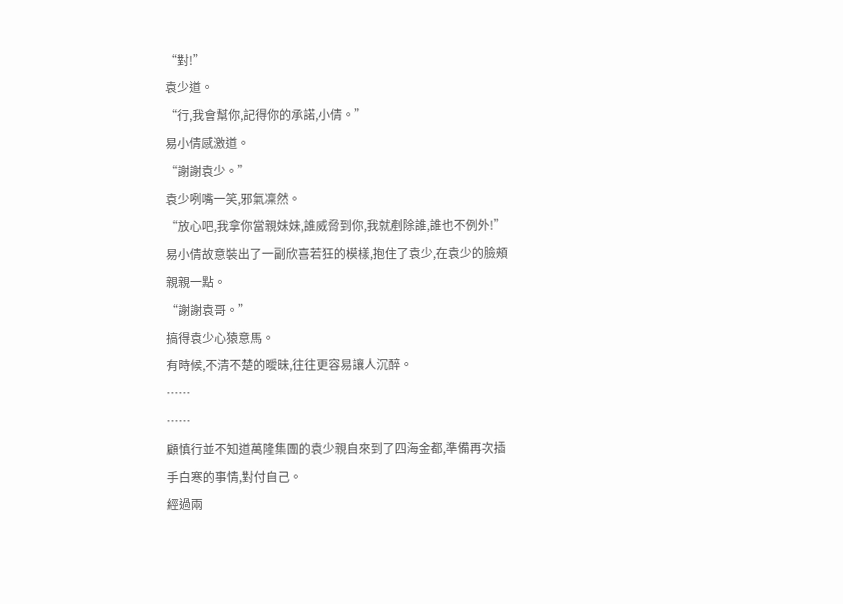“對!”
袁少道。
“行,我會幫你,記得你的承諾,小倩。”
易小倩感激道。
“謝謝袁少。”
袁少咧嘴一笑,邪氣凜然。
“放心吧,我拿你當親妹妹,誰威脅到你,我就剷除誰,誰也不例外!”
易小倩故意裝出了一副欣喜若狂的模樣,抱住了袁少,在袁少的臉頰親親一點。
“謝謝袁哥。”
搞得袁少心猿意馬。
有時候,不清不楚的曖昧,往往更容易讓人沉醉。
……
……
顧慎行並不知道萬隆集團的袁少親自來到了四海金都,準備再次插手白寒的事情,對付自己。
經過兩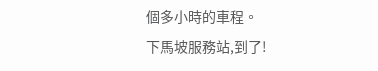個多小時的車程。
下馬坡服務站,到了!